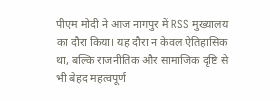पीएम मोदी ने आज नागपुर में RSS मुख्यालय का दौरा किया। यह दौरा न केवल ऐतिहासिक था, बल्कि राजनीतिक और सामाजिक दृष्टि से भी बेहद महत्वपूर्ण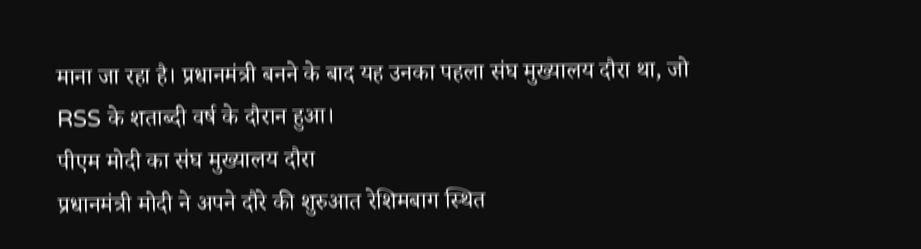माना जा रहा है। प्रधानमंत्री बनने के बाद यह उनका पहला संघ मुख्यालय दौरा था, जो RSS के शताब्दी वर्ष के दौरान हुआ।
पीएम मोदी का संघ मुख्यालय दौरा
प्रधानमंत्री मोदी ने अपने दौरे की शुरुआत रेशिमबाग स्थित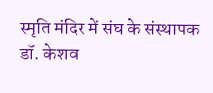स्मृति मंदिर में संघ के संस्थापक डॉ. केशव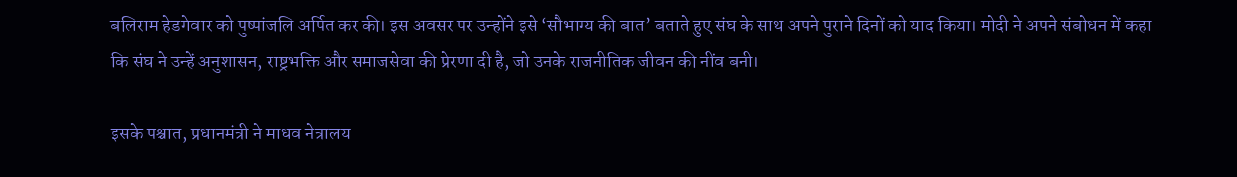बलिराम हेडगेवार को पुष्पांजलि अर्पित कर की। इस अवसर पर उन्होंने इसे ‘सौभाग्य की बात’ बताते हुए संघ के साथ अपने पुराने दिनों को याद किया। मोदी ने अपने संबोधन में कहा कि संघ ने उन्हें अनुशासन, राष्ट्रभक्ति और समाजसेवा की प्रेरणा दी है, जो उनके राजनीतिक जीवन की नींव बनी।

इसके पश्चात, प्रधानमंत्री ने माधव नेत्रालय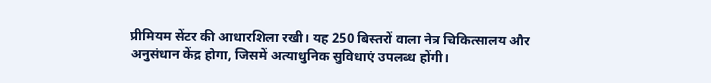प्रीमियम सेंटर की आधारशिला रखी। यह 250 बिस्तरों वाला नेत्र चिकित्सालय और अनुसंधान केंद्र होगा, जिसमें अत्याधुनिक सुविधाएं उपलब्ध होंगी।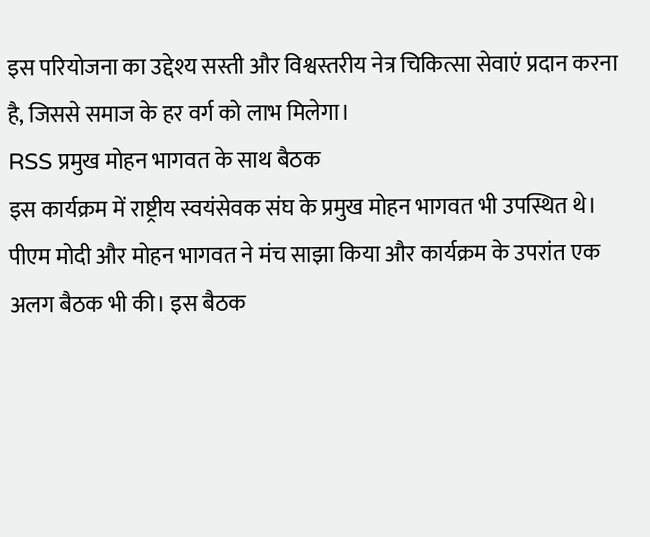इस परियोजना का उद्देश्य सस्ती और विश्वस्तरीय नेत्र चिकित्सा सेवाएं प्रदान करना है, जिससे समाज के हर वर्ग को लाभ मिलेगा।
RSS प्रमुख मोहन भागवत के साथ बैठक
इस कार्यक्रम में राष्ट्रीय स्वयंसेवक संघ के प्रमुख मोहन भागवत भी उपस्थित थे। पीएम मोदी और मोहन भागवत ने मंच साझा किया और कार्यक्रम के उपरांत एक अलग बैठक भी की। इस बैठक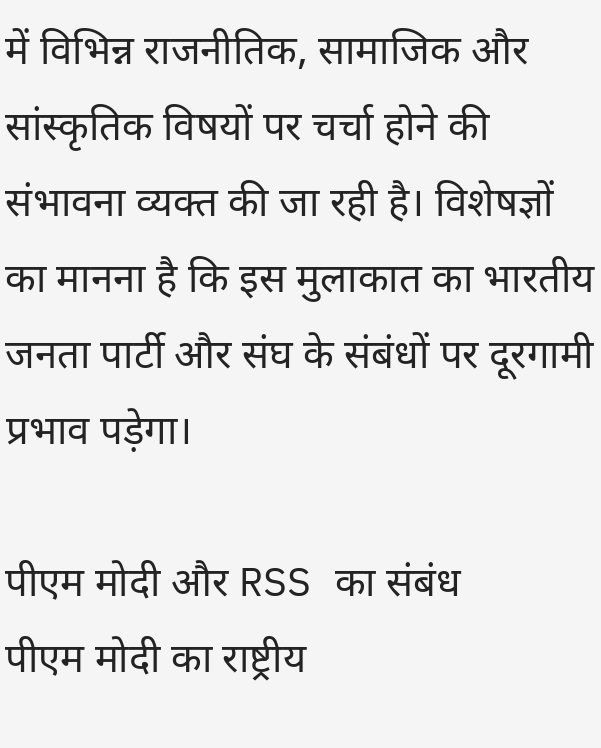में विभिन्न राजनीतिक, सामाजिक और सांस्कृतिक विषयों पर चर्चा होने की संभावना व्यक्त की जा रही है। विशेषज्ञों का मानना है कि इस मुलाकात का भारतीय जनता पार्टी और संघ के संबंधों पर दूरगामी प्रभाव पड़ेगा।

पीएम मोदी और RSS का संबंध
पीएम मोदी का राष्ट्रीय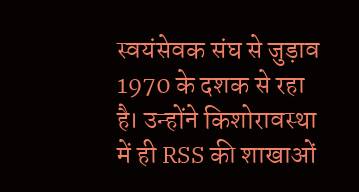स्वयंसेवक संघ से जुड़ाव 1970 के दशक से रहा है। उन्होंने किशोरावस्था में ही RSS की शाखाओं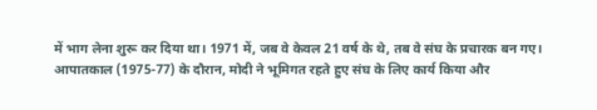में भाग लेना शुरू कर दिया था। 1971 में, जब वे केवल 21 वर्ष के थे, तब वे संघ के प्रचारक बन गए।
आपातकाल (1975-77) के दौरान, मोदी ने भूमिगत रहते हुए संघ के लिए कार्य किया और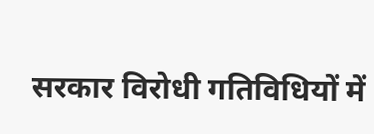सरकार विरोधी गतिविधियों में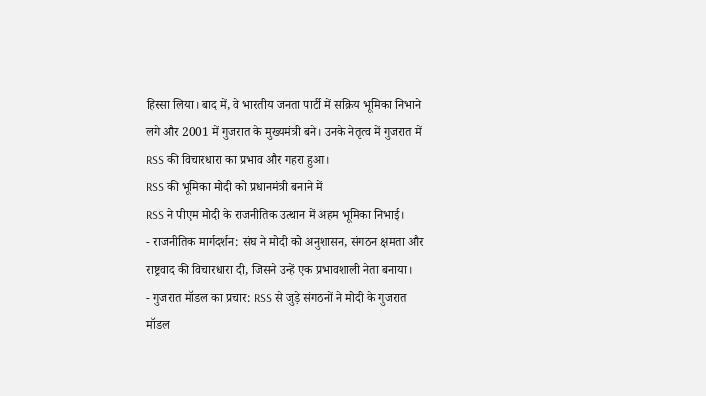हिस्सा लिया। बाद में, वे भारतीय जनता पार्टी में सक्रिय भूमिका निभाने लगे और 2001 में गुजरात के मुख्यमंत्री बने। उनके नेतृत्व में गुजरात में RSS की विचारधारा का प्रभाव और गहरा हुआ।
RSS की भूमिका मोदी को प्रधानमंत्री बनाने में
RSS ने पीएम मोदी के राजनीतिक उत्थान में अहम भूमिका निभाई।
- राजनीतिक मार्गदर्शन: संघ ने मोदी को अनुशासन, संगठन क्षमता और राष्ट्रवाद की विचारधारा दी, जिसने उन्हें एक प्रभावशाली नेता बनाया।
- गुजरात मॉडल का प्रचार: RSS से जुड़े संगठनों ने मोदी के गुजरात मॉडल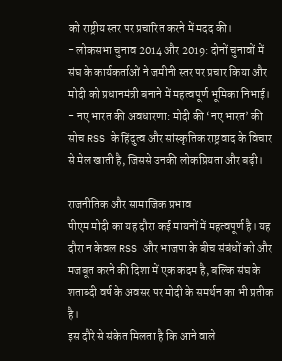को राष्ट्रीय स्तर पर प्रचारित करने में मदद की।
- लोकसभा चुनाव 2014 और 2019: दोनों चुनावों में संघ के कार्यकर्ताओं ने जमीनी स्तर पर प्रचार किया और मोदी को प्रधानमंत्री बनाने में महत्वपूर्ण भूमिका निभाई।
- नए भारत की अवधारणा: मोदी की ‘नए भारत’ की सोच RSS के हिंदुत्व और सांस्कृतिक राष्ट्रवाद के विचार से मेल खाती है, जिससे उनकी लोकप्रियता और बढ़ी।

राजनीतिक और सामाजिक प्रभाव
पीएम मोदी का यह दौरा कई मायनों में महत्वपूर्ण है। यह दौरा न केवल RSS और भाजपा के बीच संबंधों को और मजबूत करने की दिशा में एक कदम है, बल्कि संघ के शताब्दी वर्ष के अवसर पर मोदी के समर्थन का भी प्रतीक है।
इस दौरे से संकेत मिलता है कि आने वाले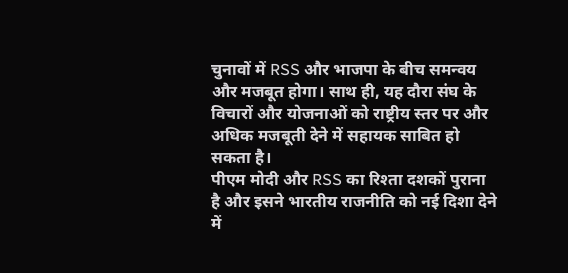चुनावों में RSS और भाजपा के बीच समन्वय और मजबूत होगा। साथ ही, यह दौरा संघ के विचारों और योजनाओं को राष्ट्रीय स्तर पर और अधिक मजबूती देने में सहायक साबित हो सकता है।
पीएम मोदी और RSS का रिश्ता दशकों पुराना है और इसने भारतीय राजनीति को नई दिशा देने में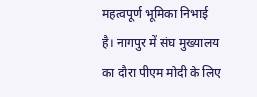महत्वपूर्ण भूमिका निभाई है। नागपुर में संघ मुख्यालय का दौरा पीएम मोदी के लिए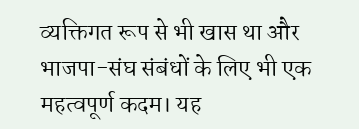व्यक्तिगत रूप से भी खास था और भाजपा-संघ संबंधों के लिए भी एक महत्वपूर्ण कदम। यह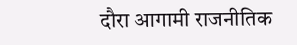दौरा आगामी राजनीतिक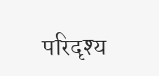परिदृश्य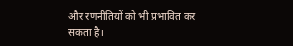और रणनीतियों को भी प्रभावित कर सकता है।